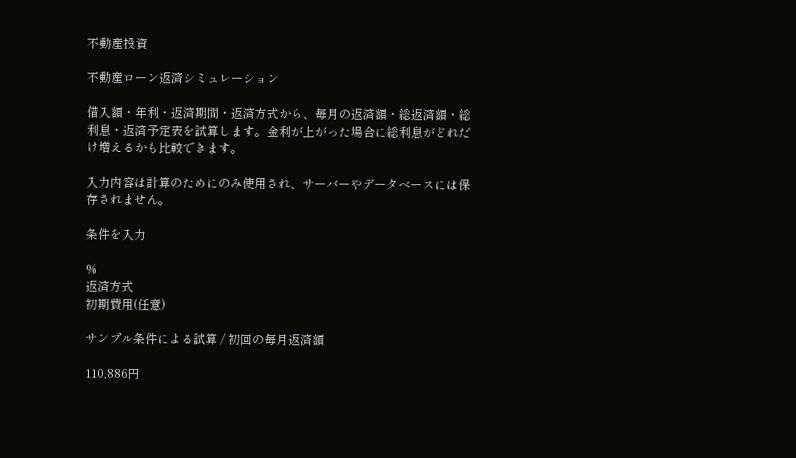不動産投資

不動産ローン返済シミュレーション

借入額・年利・返済期間・返済方式から、毎月の返済額・総返済額・総利息・返済予定表を試算します。金利が上がった場合に総利息がどれだけ増えるかも比較できます。

入力内容は計算のためにのみ使用され、サーバーやデータベースには保存されません。

条件を入力

%
返済方式
初期費用(任意)

サンプル条件による試算 / 初回の毎月返済額

110,886円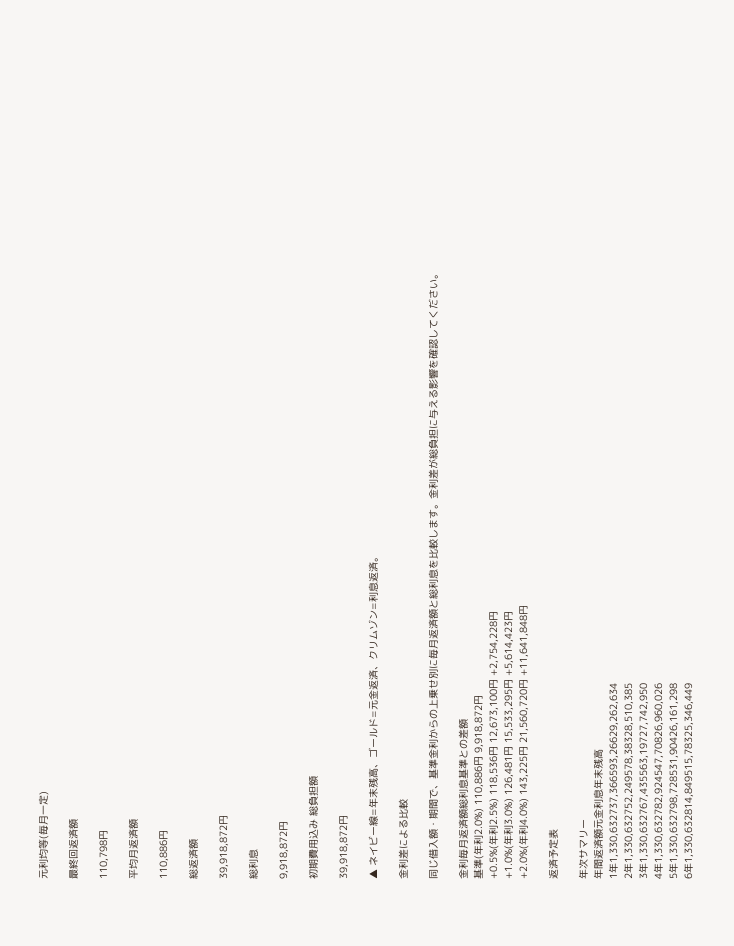元利均等(毎月一定)

最終回返済額

110,798円

平均月返済額

110,886円

総返済額

39,918,872円

総利息

9,918,872円

初期費用込み 総負担額

39,918,872円

▲ ネイビー線=年末残高、ゴールド=元金返済、クリムゾン=利息返済。

金利差による比較

同じ借入額・期間で、基準金利からの上乗せ別に毎月返済額と総利息を比較します。金利差が総負担に与える影響を確認してください。

金利毎月返済額総利息基準との差額
基準(年利2.0%) 110,886円 9,918,872円
+0.5%(年利2.5%) 118,536円 12,673,100円 +2,754,228円
+1.0%(年利3.0%) 126,481円 15,533,295円 +5,614,423円
+2.0%(年利4.0%) 143,225円 21,560,720円 +11,641,848円

返済予定表

年次サマリー
年間返済額元金利息年末残高
1年1,330,632737,366593,26629,262,634
2年1,330,632752,249578,38328,510,385
3年1,330,632767,435563,19727,742,950
4年1,330,632782,924547,70826,960,026
5年1,330,632798,728531,90426,161,298
6年1,330,632814,849515,78325,346,449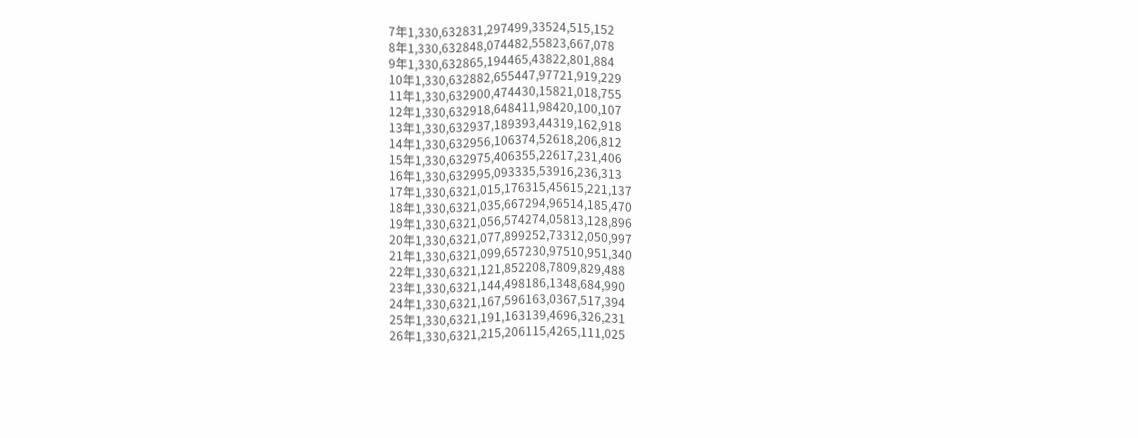7年1,330,632831,297499,33524,515,152
8年1,330,632848,074482,55823,667,078
9年1,330,632865,194465,43822,801,884
10年1,330,632882,655447,97721,919,229
11年1,330,632900,474430,15821,018,755
12年1,330,632918,648411,98420,100,107
13年1,330,632937,189393,44319,162,918
14年1,330,632956,106374,52618,206,812
15年1,330,632975,406355,22617,231,406
16年1,330,632995,093335,53916,236,313
17年1,330,6321,015,176315,45615,221,137
18年1,330,6321,035,667294,96514,185,470
19年1,330,6321,056,574274,05813,128,896
20年1,330,6321,077,899252,73312,050,997
21年1,330,6321,099,657230,97510,951,340
22年1,330,6321,121,852208,7809,829,488
23年1,330,6321,144,498186,1348,684,990
24年1,330,6321,167,596163,0367,517,394
25年1,330,6321,191,163139,4696,326,231
26年1,330,6321,215,206115,4265,111,025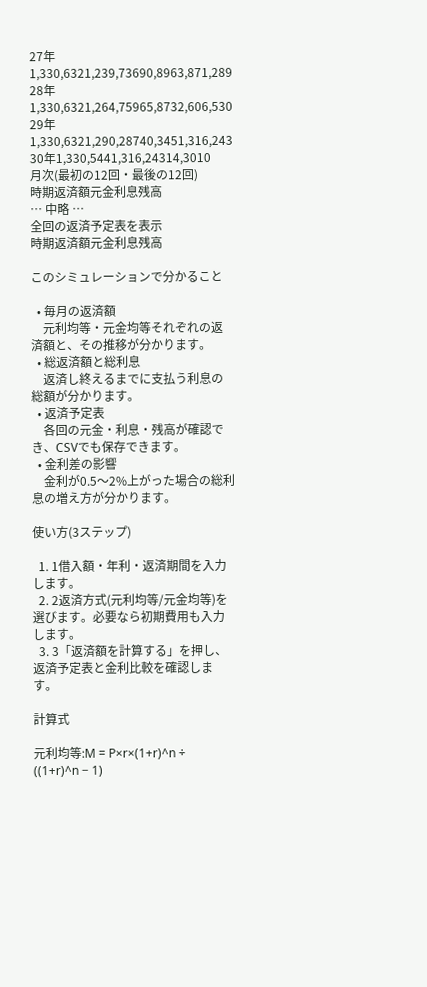27年1,330,6321,239,73690,8963,871,289
28年1,330,6321,264,75965,8732,606,530
29年1,330,6321,290,28740,3451,316,243
30年1,330,5441,316,24314,3010
月次(最初の12回・最後の12回)
時期返済額元金利息残高
… 中略 …
全回の返済予定表を表示
時期返済額元金利息残高

このシミュレーションで分かること

  • 毎月の返済額
    元利均等・元金均等それぞれの返済額と、その推移が分かります。
  • 総返済額と総利息
    返済し終えるまでに支払う利息の総額が分かります。
  • 返済予定表
    各回の元金・利息・残高が確認でき、CSVでも保存できます。
  • 金利差の影響
    金利が0.5〜2%上がった場合の総利息の増え方が分かります。

使い方(3ステップ)

  1. 1借入額・年利・返済期間を入力します。
  2. 2返済方式(元利均等/元金均等)を選びます。必要なら初期費用も入力します。
  3. 3「返済額を計算する」を押し、返済予定表と金利比較を確認します。

計算式

元利均等:M = P×r×(1+r)^n ÷ ((1+r)^n − 1)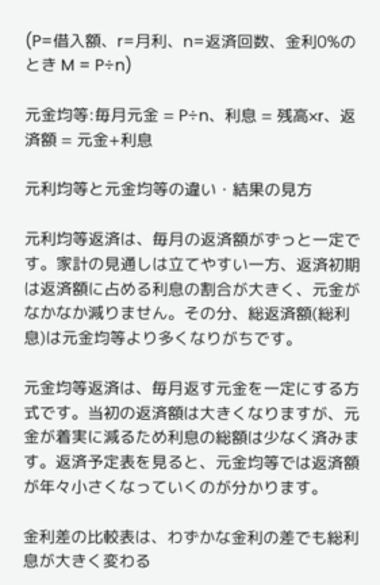(P=借入額、r=月利、n=返済回数、金利0%のとき M = P÷n)

元金均等:毎月元金 = P÷n、利息 = 残高×r、返済額 = 元金+利息

元利均等と元金均等の違い・結果の見方

元利均等返済は、毎月の返済額がずっと一定です。家計の見通しは立てやすい一方、返済初期は返済額に占める利息の割合が大きく、元金がなかなか減りません。その分、総返済額(総利息)は元金均等より多くなりがちです。

元金均等返済は、毎月返す元金を一定にする方式です。当初の返済額は大きくなりますが、元金が着実に減るため利息の総額は少なく済みます。返済予定表を見ると、元金均等では返済額が年々小さくなっていくのが分かります。

金利差の比較表は、わずかな金利の差でも総利息が大きく変わる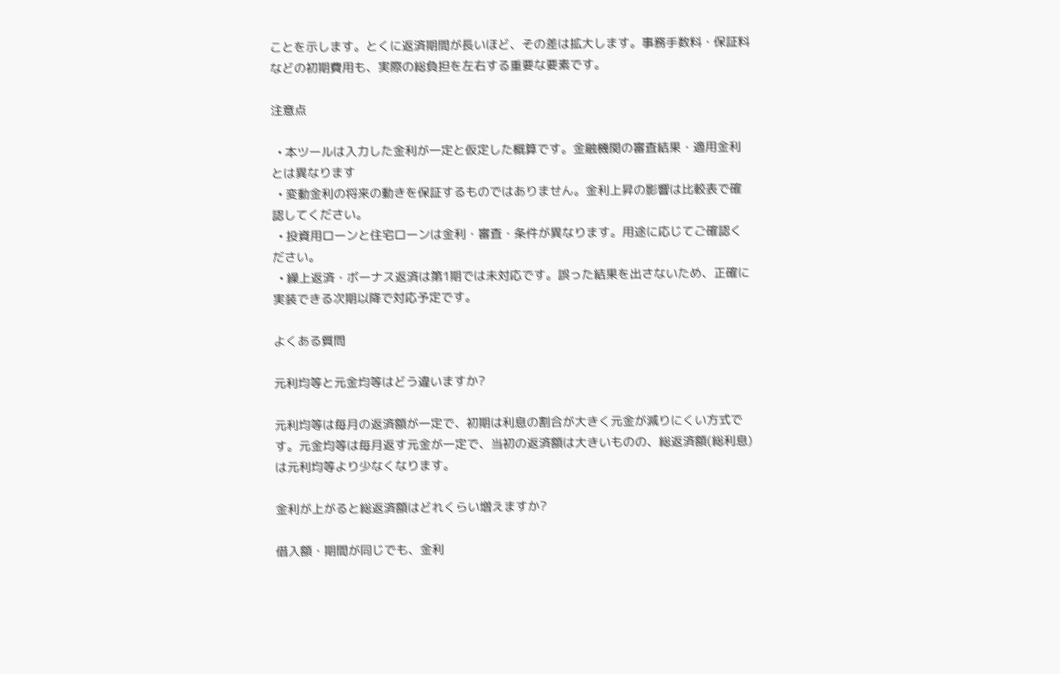ことを示します。とくに返済期間が長いほど、その差は拡大します。事務手数料・保証料などの初期費用も、実際の総負担を左右する重要な要素です。

注意点

  • 本ツールは入力した金利が一定と仮定した概算です。金融機関の審査結果・適用金利とは異なります
  • 変動金利の将来の動きを保証するものではありません。金利上昇の影響は比較表で確認してください。
  • 投資用ローンと住宅ローンは金利・審査・条件が異なります。用途に応じてご確認ください。
  • 繰上返済・ボーナス返済は第1期では未対応です。誤った結果を出さないため、正確に実装できる次期以降で対応予定です。

よくある質問

元利均等と元金均等はどう違いますか?

元利均等は毎月の返済額が一定で、初期は利息の割合が大きく元金が減りにくい方式です。元金均等は毎月返す元金が一定で、当初の返済額は大きいものの、総返済額(総利息)は元利均等より少なくなります。

金利が上がると総返済額はどれくらい増えますか?

借入額・期間が同じでも、金利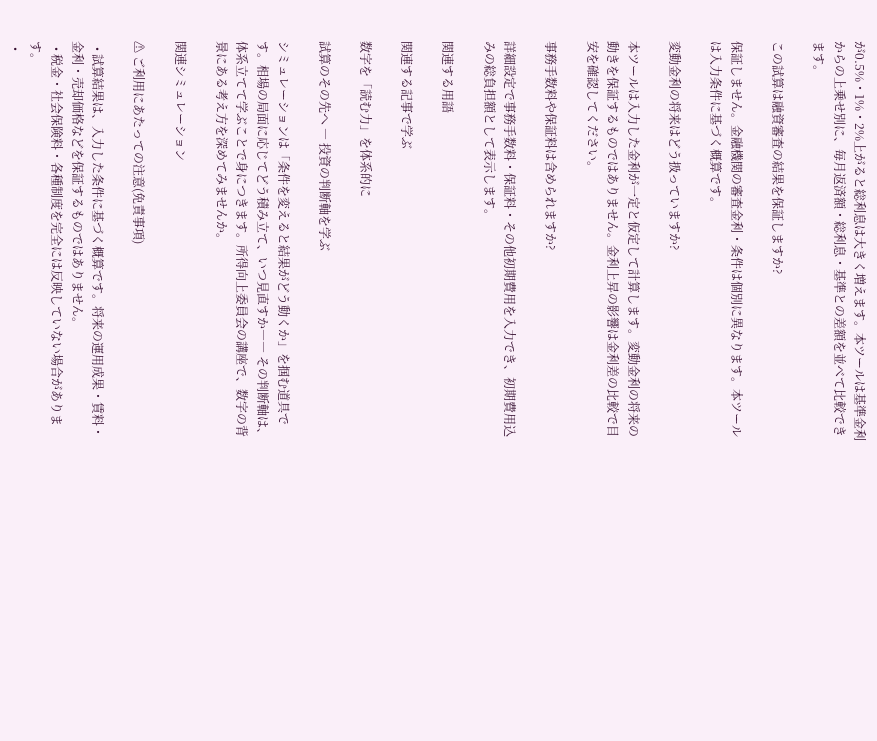が0.5%・1%・2%上がると総利息は大きく増えます。本ツールは基準金利からの上乗せ別に、毎月返済額・総利息・基準との差額を並べて比較できます。

この試算は融資審査の結果を保証しますか?

保証しません。金融機関の審査金利・条件は個別に異なります。本ツールは入力条件に基づく概算です。

変動金利の将来はどう扱っていますか?

本ツールは入力した金利が一定と仮定して計算します。変動金利の将来の動きを保証するものではありません。金利上昇の影響は金利差の比較で目安を確認してください。

事務手数料や保証料は含められますか?

詳細設定で事務手数料・保証料・その他初期費用を入力でき、初期費用込みの総負担額として表示します。

関連する用語

関連する記事で学ぶ

数字を「読む力」を体系的に

試算のその先へ ― 投資の判断軸を学ぶ

シミュレーションは「条件を変えると結果がどう動くか」を掴む道具です。相場の局面に応じてどう積み立て、いつ見直すか―― その判断軸は、体系立てて学ぶことで身につきます。所得向上委員会の講座で、数字の背景にある考え方を深めてみませんか。

関連シミュレーション

⚠ ご利用にあたっての注意(免責事項)

  • 試算結果は、入力した条件に基づく概算です。将来の運用成果・賃料・金利・売却価格などを保証するものではありません。
  • 税金・社会保険料・各種制度を完全には反映していない場合があります。
  •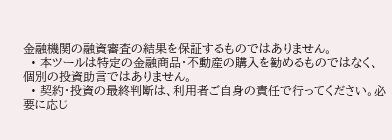金融機関の融資審査の結果を保証するものではありません。
  • 本ツールは特定の金融商品・不動産の購入を勧めるものではなく、個別の投資助言ではありません。
  • 契約・投資の最終判断は、利用者ご自身の責任で行ってください。必要に応じ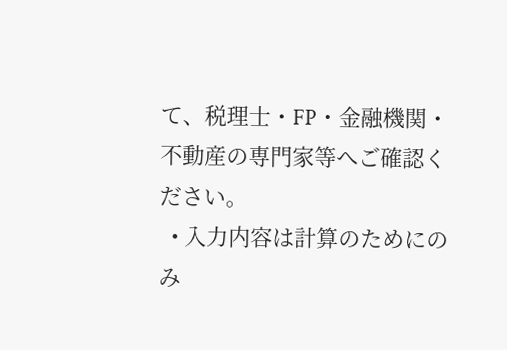て、税理士・FP・金融機関・不動産の専門家等へご確認ください。
  • 入力内容は計算のためにのみ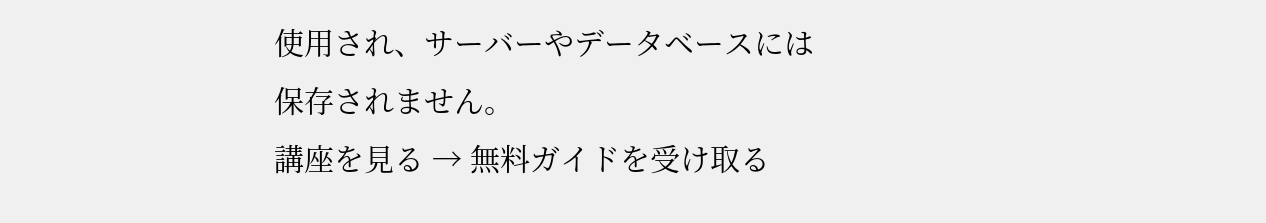使用され、サーバーやデータベースには保存されません。
講座を見る → 無料ガイドを受け取る